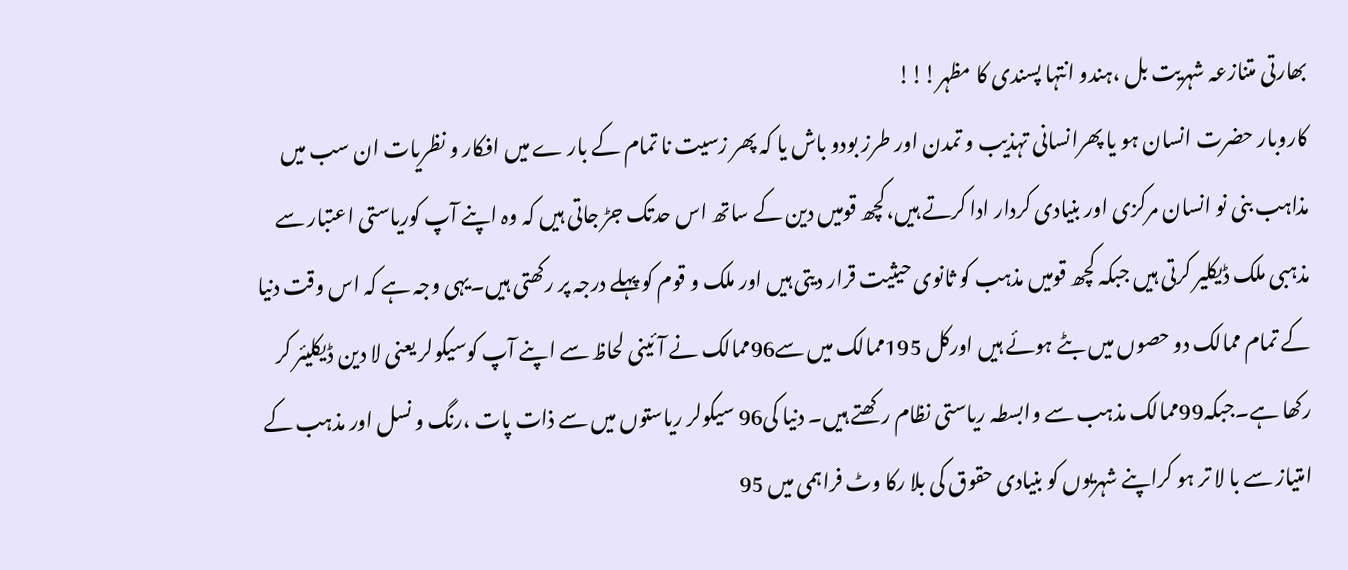بھارتی متنازعہ شہریت بل ،ہندو انتہا پسندی کا مظہر!!!
کاروبار حضرت انسان ہو یا پھرانسانی تہذیب و تمدن اور طرز بودو باش یا کہ پھر زسیت نا تمام کے بار ے میں افکار و نظریات ان سب میں مذاہب بنی نو انسان مرکزی اور بنیادی کردار ادا کرتے ہیں،کچھ قومیں دین کے ساتھ اس حدتک جڑ جاتی ہیں کہ وہ اپنے آپ کوریاستی اعتبار سے مذہبی ملک ڈیکلیر کرتی ہیں جبکہ کچھ قومیں مذہب کو ثانوی حیثیت قرار دیتی ہیں اور ملک و قوم کو پہلے درجہ پر رکھتی ہیں۔یہی وجہ ہے کہ اس وقت دنیا کے تمام ممالک دو حصوں میں بٹے ہوئے ہیں اورکل 195ممالک میں سے96ممالک نے آئینی لحاظ سے اپنے آپ کوسیکولر یعنی لا دین ڈیکلیئر کر رکھا ہے۔جبکہ99ممالک مذہب سے وابسطہ ریاستی نظام رکھتے ہیں۔ دنیا کی96 سیکولر ریاستوں میں سے ذات پات ،رنگ و نسل اور مذہب کے امتیاز سے با لا تر ہو کراپنے شہریوں کو بنیادی حقوق کی بلا رکا وٹ فراہمی میں 95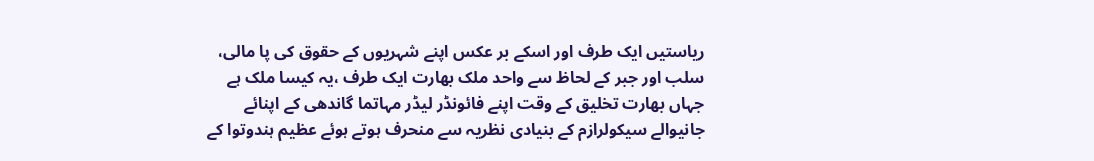ریاستیں ایک طرف اور اسکے بر عکس اپنے شہریوں کے حقوق کی پا مالی، سلب اور جبر کے لحاظ سے واحد ملک بھارت ایک طرف ،یہ کیسا ملک ہے جہاں بھارت تخلیق کے وقت اپنے فائونڈر لیڈر مہاتما گاندھی کے اپنائے جانیوالے سیکولرازم کے بنیادی نظریہ سے منحرف ہوتے ہوئے عظیم ہندوتوا کے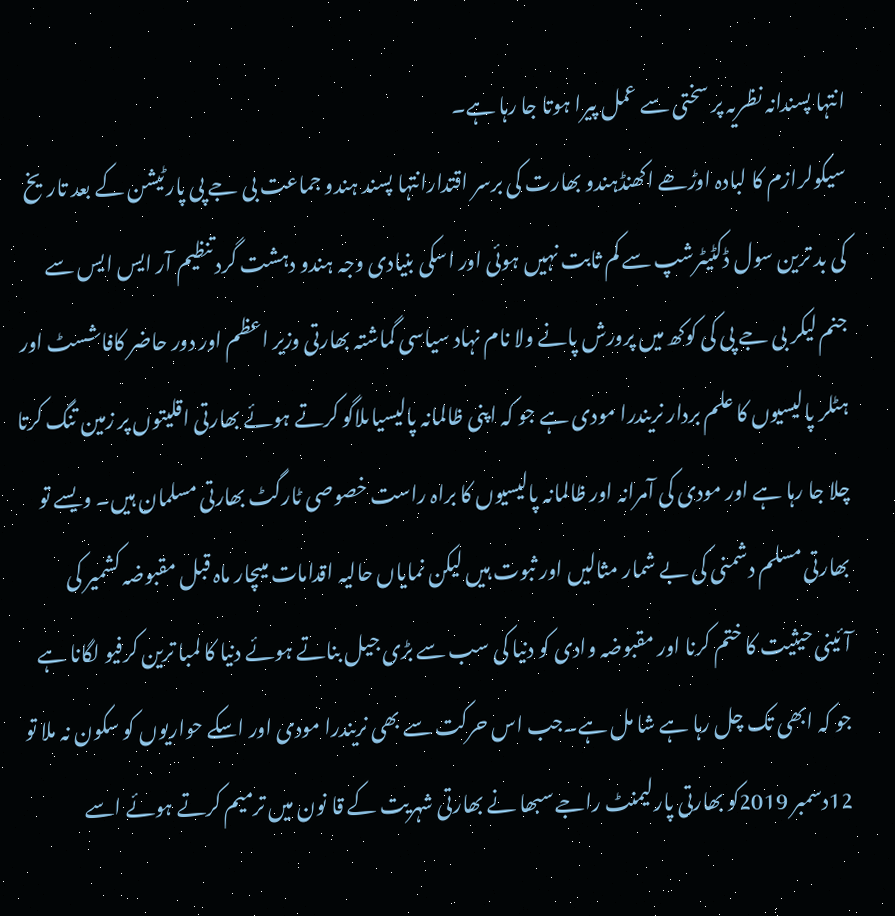انتہا پسندانہ نظریہ پر سختی سے عمل پیرا ہوتا جا رہا ہے۔
سیکولرازم کا لبادہ اوڑھے اکھنڈہندو بھارت کی برسر اقتدارانتہا پسند ہندو جماعت بی جے پی پارٹیشن کے بعد تاریخ کی بد ترین سول ڈکٹیٹرشپ سے کم ثابت نہیں ہوئی اور اسکی بنیادی وجہ ہندو دہشت گرد تنظیم آر ایس ایس سے جنم لیکر بی جے پی کی کوکھ میں پرورش پانے ولا نام نہاد سیاسی گماشتہ بھارتی وزیر اعظم اور دور حاضر کافاشسٹ اور ہٹلر پالیسیوں کا علم بردار نریندرا مودی ہے جو کہ اپنی ظالمانہ پالیسیاںلاگو کرتے ہوئے بھارتی اقلیتوں پر زمین تنگ کرتا چلا جا رہا ہے اور مودی کی آمرانہ اور ظالمانہ پالیسیوں کا براہ راست خصوصی ٹارگٹ بھارتی مسلمان ہیں۔ ویسے تو بھارتی مسلم دشمنی کی بے شمار مثالیں اور ثبوت ہیں لیکن نمایاں حالیہ اقدامات میںچار ماہ قبل مقبوضہ کشمیر کی آئینی حیثیت کا ختم کرنا اور مقبوضہ وادی کو دنیا کی سب سے بڑی جیل بناتے ہوئے دنیا کا لمبا ترین کرفیو لگانا ہے جو کہ ابھی تک چل رہا ہے شا مل ہے۔جب اس حرکت سے بھی نریندرا مودی اور اسکے حواریوں کو سکون نہ ملا تو 12دسمبر 2019کو بھارتی پارلیمنٹ راجے سبھا نے بھارتی شہریت کے قا نون میں ترمیم کرتے ہوئے اسے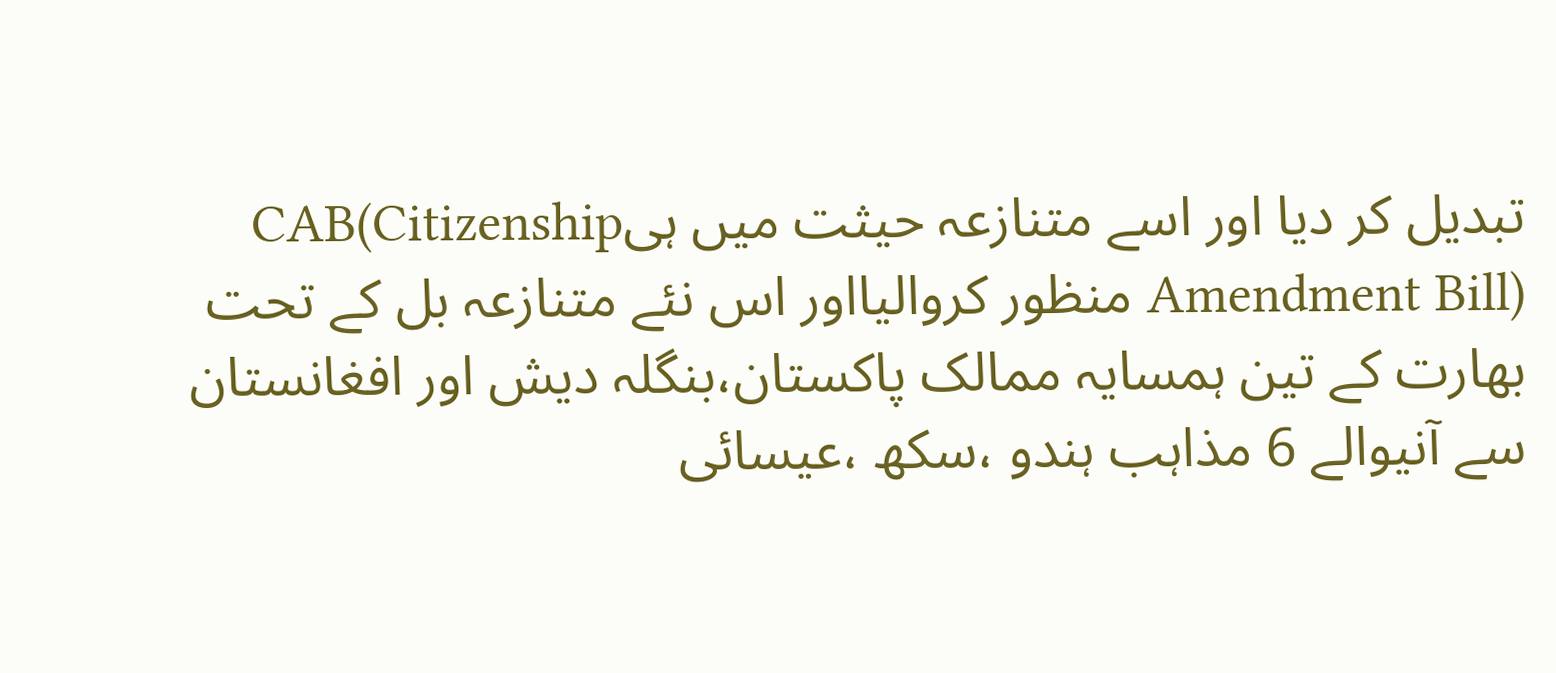تبدیل کر دیا اور اسے متنازعہ حیثت میں ہیCAB(Citizenship Amendment Bill) منظور کروالیااور اس نئے متنازعہ بل کے تحت بھارت کے تین ہمسایہ ممالک پاکستان،بنگلہ دیش اور افغانستان سے آنیوالے 6 مذاہب ہندو ،سکھ ،عیسائی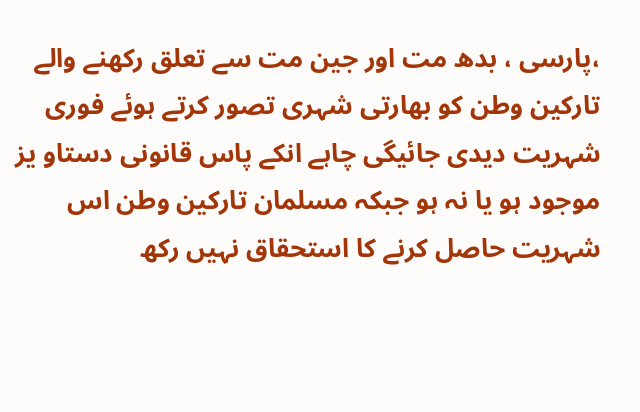،پارسی ، بدھ مت اور جین مت سے تعلق رکھنے والے تارکین وطن کو بھارتی شہری تصور کرتے ہوئے فوری شہریت دیدی جائیگی چاہے انکے پاس قانونی دستاو یز موجود ہو یا نہ ہو جبکہ مسلمان تارکین وطن اس شہریت حاصل کرنے کا استحقاق نہیں رکھ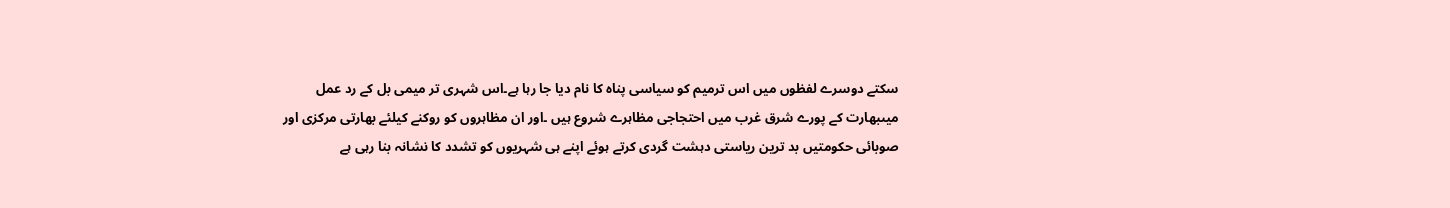سکتے دوسرے لفظوں میں اس ترمیم کو سیاسی پناہ کا نام دیا جا رہا ہے۔اس شہری تر میمی بل کے رد عمل میںبھارت کے پورے شرق غرب میں احتجاجی مظاہرے شروع ہیں ۔اور ان مظاہروں کو روکنے کیلئے بھارتی مرکزی اور صوبائی حکومتیں بد ترین ریاستی دہشت گردی کرتے ہوئے اپنے ہی شہریوں کو تشدد کا نشانہ بنا رہی ہے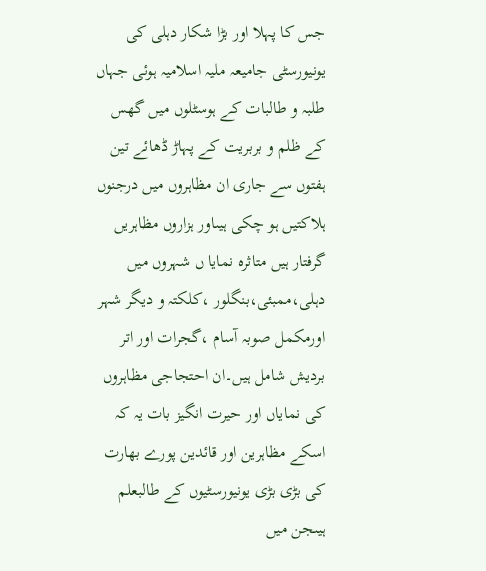جس کا پہلا اور بڑا شکار دہلی کی یونیورسٹی جامیعہ ملیہ اسلامیہ ہوئی جہاں طلبہ و طالبات کے ہوسٹلوں میں گھس کے ظلم و بربریت کے پہاڑ ڈھائے تین ہفتوں سے جاری ان مظاہروں میں درجنوں ہلاکتیں ہو چکی ہیںاور ہزاروں مظاہریں گرفتار ہیں متاثرہ نمایا ں شہروں میں دہلی،ممبئی،بنگلور ،کلکتہ و دیگر شہر اورمکمل صوبہ آسام ،گجرات اور اتر بردیش شامل ہیں۔ان احتجاجی مظاہروں کی نمایاں اور حیرت انگیز بات یہ کہ اسکے مظاہرین اور قائدین پورے بھارت کی بڑی بڑی یونیورسٹیوں کے طالبعلم ہیںجن میں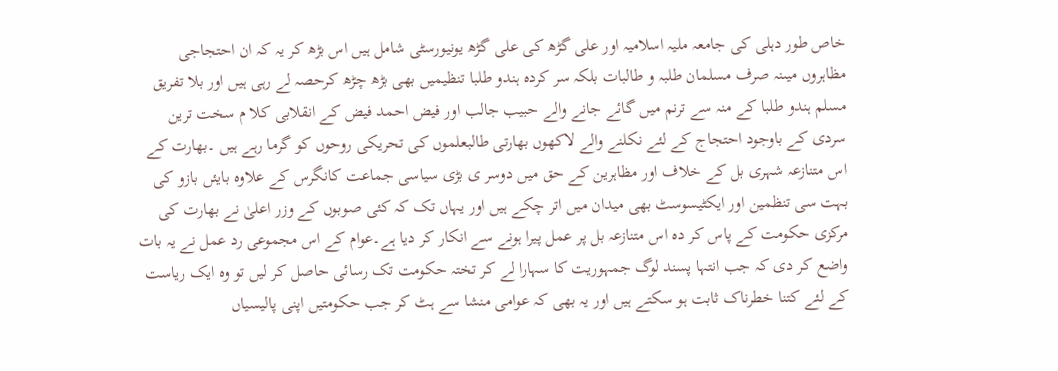خاص طور دہلی کی جامعہ ملیہ اسلامیہ اور علی گڑھ کی علی گڑھ یونیورسٹی شامل ہیں اس بڑھ کر یہ کہ ان احتجاجی مظاہروں میںنہ صرف مسلمان طلبہ و طالبات بلکہ سر کردہ ہندو طلبا تنظیمیں بھی بڑھ چڑھ کرحصہ لے رہی ہیں اور بلا تفریق مسلم ہندو طلبا کے منہ سے ترنم میں گائے جانے والے حبیب جالب اور فیض احمد فیض کے انقلابی کلا م سخت ترین سردی کے باوجود احتجاج کے لئے نکلنے والے لاکھوں بھارتی طالبعلموں کی تحریکی روحوں کو گرما رہے ہیں ۔بھارت کے اس متنازعہ شہری بل کے خلاف اور مظاہرین کے حق میں دوسر ی بڑی سیاسی جماعت کانگرس کے علاوہ بایئں بازو کی بہت سی تنظمین اور ایکٹیسوسٹ بھی میدان میں اتر چکے ہیں اور یہاں تک کہ کئی صوبوں کے وزر اعلیٰ نے بھارت کی مرکزی حکومت کے پاس کر دہ اس متنازعہ بل پر عمل پیرا ہونے سے انکار کر دیا ہے۔عوام کے اس مجموعی رد عمل نے یہ بات واضع کر دی کہ جب انتہا پسند لوگ جمہوریت کا سہارا لے کر تختہ حکومت تک رسائی حاصل کر لیں تو وہ ایک ریاست کے لئے کتنا خطرناک ثابت ہو سکتے ہیں اور یہ بھی کہ عوامی منشا سے ہٹ کر جب حکومتیں اپنی پالیسیاں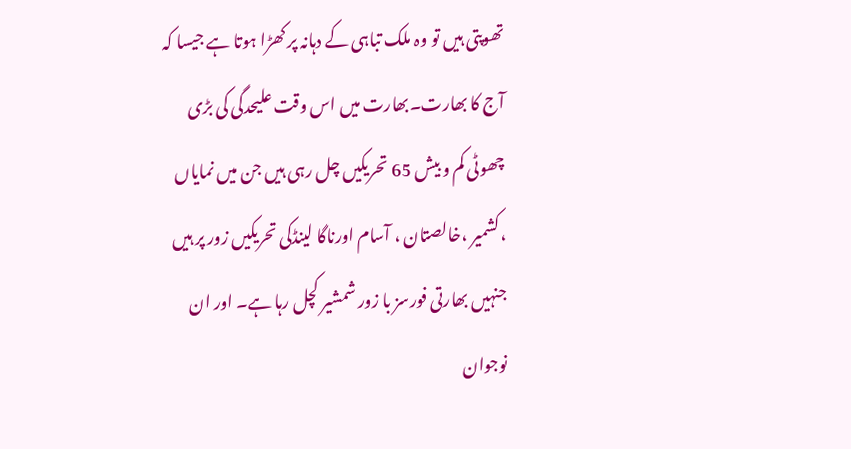تھوپتی ہیں تو وہ ملک تباہی کے دہانہ پر کھڑا ہوتا ہے جیسا کہ آج کا بھارت۔بھارت میں اس وقت علیحدگی کی بڑی چھوٹی کم و بیش 65 تحریکیں چل رہی ہیں جن میں نمایاں ،کشمیر ،خالصتان ، آسام اورناگا لینڈکی تحریکیں زور پر ہیں جنہیں بھارتی فورسز با زور شمشیر کچل رہا ہے۔ اور ان نوجوان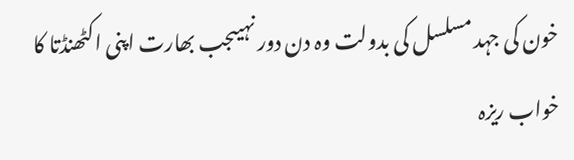خون کی جہد مسلسل کی بدولت وہ دن دور نہیںجب بھارت اپنی اکٹھنڈتا کا خواب ریزہ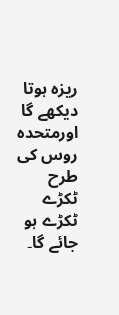ریزہ ہوتا دیکھے گا اورمتحدہ روس کی طرح ٹکڑے ٹکڑے ہو جائے گا۔